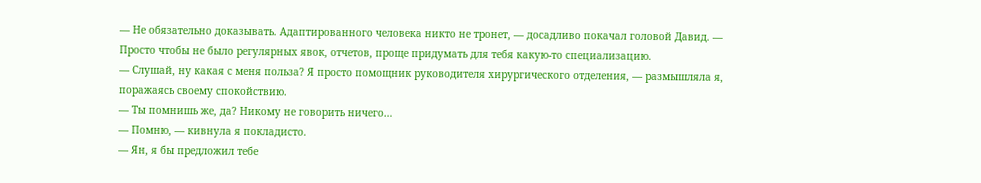— Не обязательно доказывать. Адаптированного человека никто не тронет, — досадливо покачал головой Давид. — Просто чтобы не было регулярных явок, отчетов, проще придумать для тебя какую-то специализацию.
— Слушай, ну какая с меня польза? Я просто помощник руководителя хирургического отделения, — размышляла я, поражаясь своему спокойствию.
— Ты помнишь же, да? Никому не говорить ничего…
— Помню, — кивнула я покладисто.
— Ян, я бы предложил тебе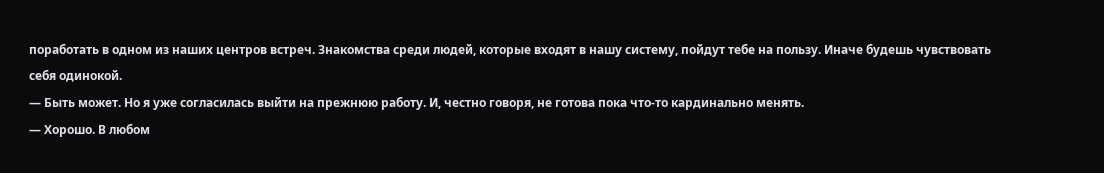поработать в одном из наших центров встреч. Знакомства среди людей, которые входят в нашу систему, пойдут тебе на пользу. Иначе будешь чувствовать себя одинокой.
— Быть может. Но я уже согласилась выйти на прежнюю работу. И, честно говоря, не готова пока что-то кардинально менять.
— Хорошо. В любом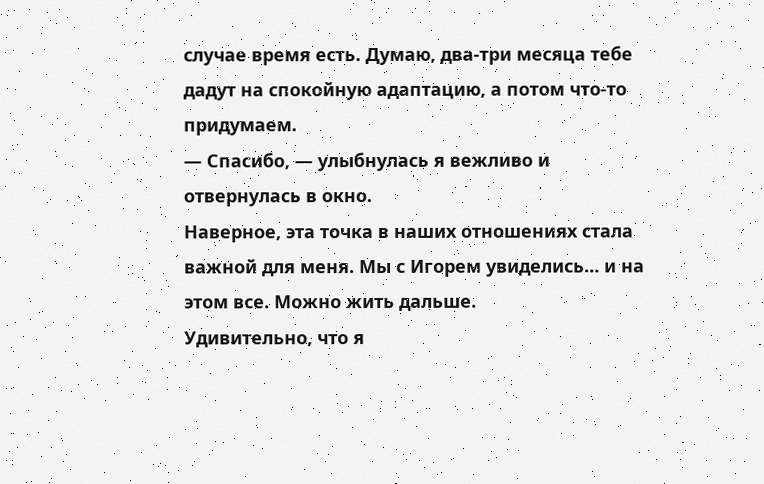случае время есть. Думаю, два-три месяца тебе дадут на спокойную адаптацию, а потом что-то придумаем.
— Спасибо, — улыбнулась я вежливо и отвернулась в окно.
Наверное, эта точка в наших отношениях стала важной для меня. Мы с Игорем увиделись… и на этом все. Можно жить дальше.
Удивительно, что я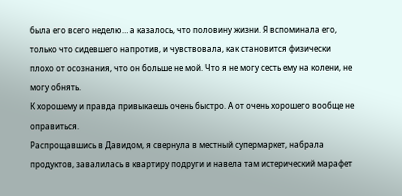была его всего неделю… а казалось, что половину жизни. Я вспоминала его, только что сидевшего напротив, и чувствовала, как становится физически плохо от осознания, что он больше не мой. Что я не могу сесть ему на колени, не могу обнять.
К хорошему и правда привыкаешь очень быстро. А от очень хорошего вообще не оправиться.
Распрощавшись в Давидом, я свернула в местный супермаркет, набрала продуктов, завалилась в квартиру подруги и навела там истерический марафет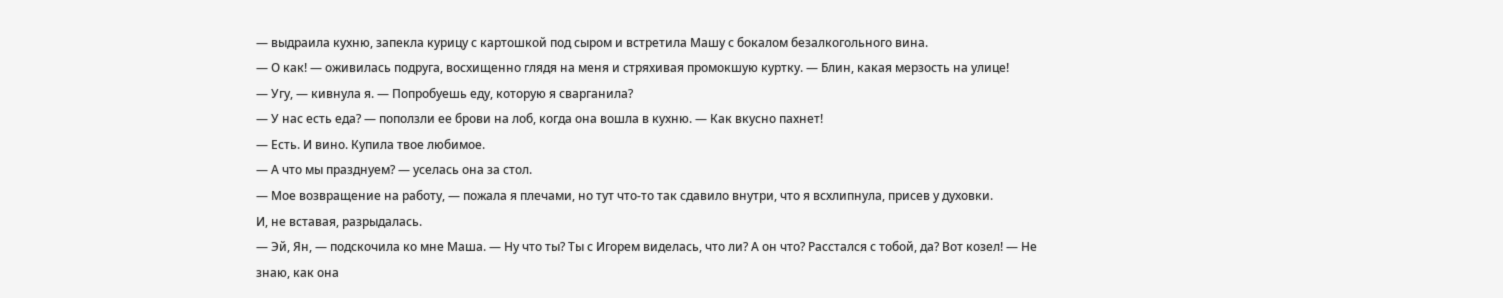— выдраила кухню, запекла курицу с картошкой под сыром и встретила Машу с бокалом безалкогольного вина.
— О как! — оживилась подруга, восхищенно глядя на меня и стряхивая промокшую куртку. — Блин, какая мерзость на улице!
— Угу, — кивнула я. — Попробуешь еду, которую я сварганила?
— У нас есть еда? — поползли ее брови на лоб, когда она вошла в кухню. — Как вкусно пахнет!
— Есть. И вино. Купила твое любимое.
— А что мы празднуем? — уселась она за стол.
— Мое возвращение на работу, — пожала я плечами, но тут что-то так сдавило внутри, что я всхлипнула, присев у духовки.
И, не вставая, разрыдалась.
— Эй, Ян, — подскочила ко мне Маша. — Ну что ты? Ты с Игорем виделась, что ли? А он что? Расстался с тобой, да? Вот козел! — Не знаю, как она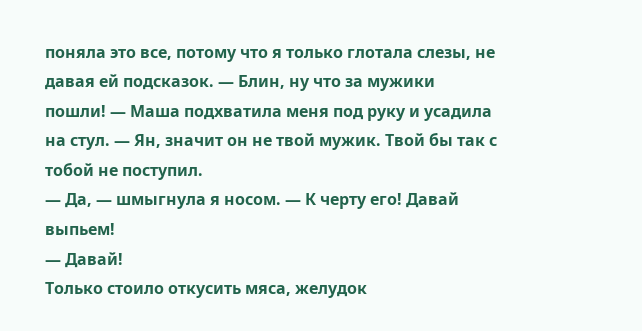поняла это все, потому что я только глотала слезы, не давая ей подсказок. — Блин, ну что за мужики пошли! — Маша подхватила меня под руку и усадила на стул. — Ян, значит он не твой мужик. Твой бы так с тобой не поступил.
— Да, — шмыгнула я носом. — К черту его! Давай выпьем!
— Давай!
Только стоило откусить мяса, желудок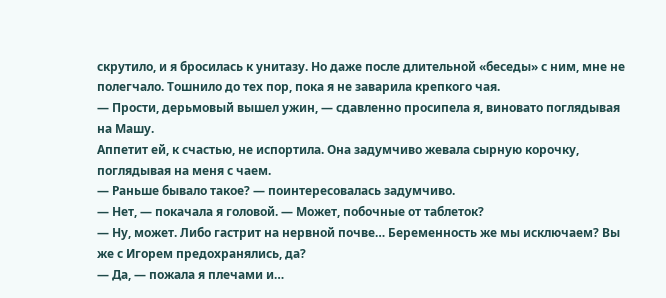скрутило, и я бросилась к унитазу. Но даже после длительной «беседы» с ним, мне не полегчало. Тошнило до тех пор, пока я не заварила крепкого чая.
— Прости, дерьмовый вышел ужин, — сдавленно просипела я, виновато поглядывая на Машу.
Аппетит ей, к счастью, не испортила. Она задумчиво жевала сырную корочку, поглядывая на меня с чаем.
— Раньше бывало такое? — поинтересовалась задумчиво.
— Нет, — покачала я головой. — Может, побочные от таблеток?
— Ну, может. Либо гастрит на нервной почве… Беременность же мы исключаем? Вы же с Игорем предохранялись, да?
— Да, — пожала я плечами и…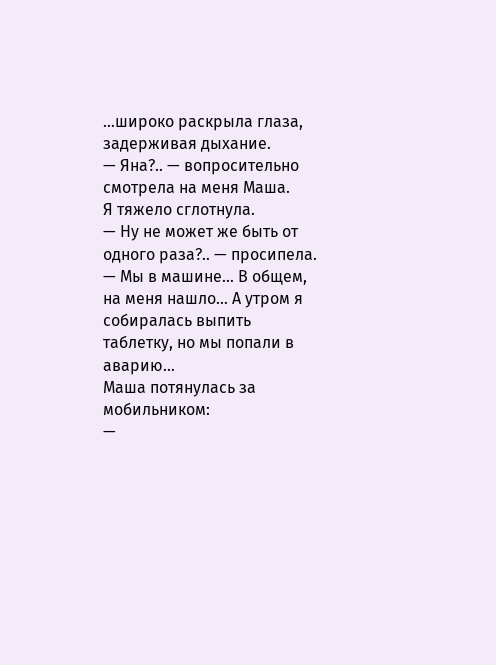…широко раскрыла глаза, задерживая дыхание.
— Яна?.. — вопросительно смотрела на меня Маша.
Я тяжело сглотнула.
— Ну не может же быть от одного раза?.. — просипела. — Мы в машине… В общем, на меня нашло… А утром я собиралась выпить таблетку, но мы попали в аварию…
Маша потянулась за мобильником:
—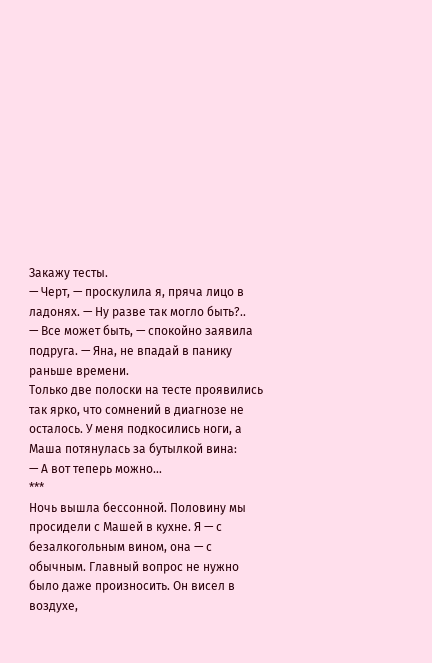Закажу тесты.
— Черт, — проскулила я, пряча лицо в ладонях. — Ну разве так могло быть?..
— Все может быть, — спокойно заявила подруга. — Яна, не впадай в панику раньше времени.
Только две полоски на тесте проявились так ярко, что сомнений в диагнозе не осталось. У меня подкосились ноги, а Маша потянулась за бутылкой вина:
— А вот теперь можно…
***
Ночь вышла бессонной. Половину мы просидели с Машей в кухне. Я — с безалкогольным вином, она — с обычным. Главный вопрос не нужно было даже произносить. Он висел в воздухе,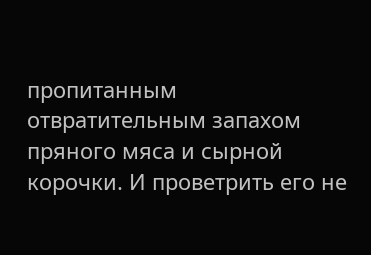пропитанным отвратительным запахом пряного мяса и сырной корочки. И проветрить его не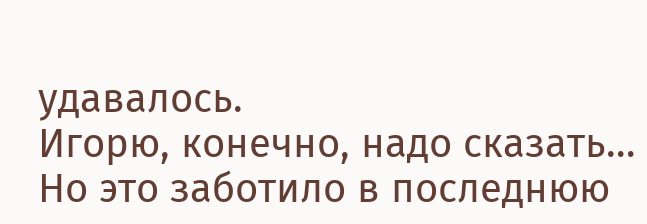удавалось.
Игорю, конечно, надо сказать… Но это заботило в последнюю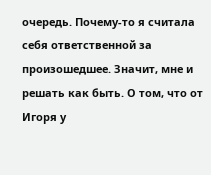очередь. Почему-то я считала себя ответственной за произошедшее. Значит, мне и решать как быть. О том, что от Игоря у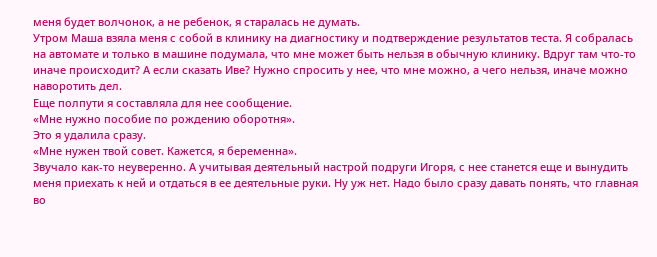меня будет волчонок, а не ребенок, я старалась не думать.
Утром Маша взяла меня с собой в клинику на диагностику и подтверждение результатов теста. Я собралась на автомате и только в машине подумала, что мне может быть нельзя в обычную клинику. Вдруг там что-то иначе происходит? А если сказать Иве? Нужно спросить у нее, что мне можно, а чего нельзя, иначе можно наворотить дел.
Еще полпути я составляла для нее сообщение.
«Мне нужно пособие по рождению оборотня».
Это я удалила сразу.
«Мне нужен твой совет. Кажется, я беременна».
Звучало как-то неуверенно. А учитывая деятельный настрой подруги Игоря, с нее станется еще и вынудить меня приехать к ней и отдаться в ее деятельные руки. Ну уж нет. Надо было сразу давать понять, что главная во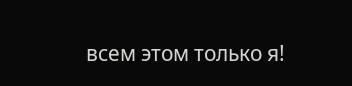всем этом только я!